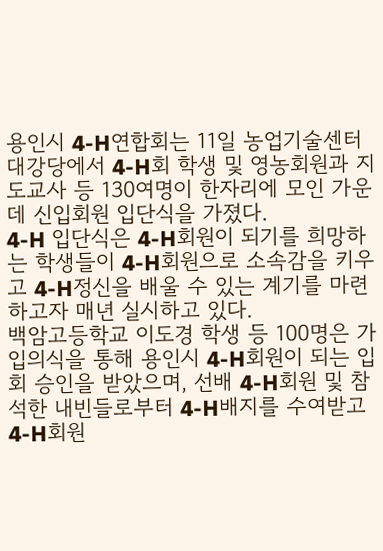용인시 4-H연합회는 11일 농업기술센터 대강당에서 4-H회 학생 및 영농회원과 지도교사 등 130여명이 한자리에 모인 가운데 신입회원 입단식을 가졌다.
4-H 입단식은 4-H회원이 되기를 희망하는 학생들이 4-H회원으로 소속감을 키우고 4-H정신을 배울 수 있는 계기를 마련하고자 매년 실시하고 있다.
백암고등학교 이도경 학생 등 100명은 가입의식을 통해 용인시 4-H회원이 되는 입회 승인을 받았으며, 선배 4-H회원 및 참석한 내빈들로부터 4-H배지를 수여받고 4-H회원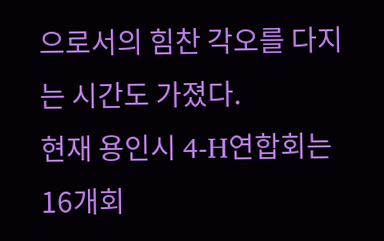으로서의 힘찬 각오를 다지는 시간도 가졌다.
현재 용인시 4-H연합회는 16개회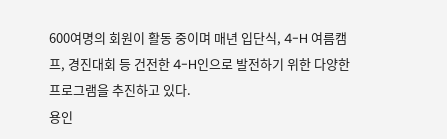600여명의 회원이 활동 중이며 매년 입단식, 4-H 여름캠프, 경진대회 등 건전한 4-H인으로 발전하기 위한 다양한 프로그램을 추진하고 있다.
용인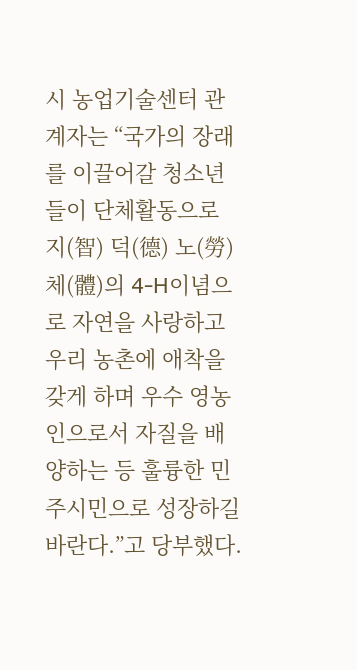시 농업기술센터 관계자는 “국가의 장래를 이끌어갈 청소년들이 단체활동으로 지(智) 덕(德) 노(勞) 체(體)의 4-H이념으로 자연을 사랑하고 우리 농촌에 애착을 갖게 하며 우수 영농인으로서 자질을 배양하는 등 훌륭한 민주시민으로 성장하길 바란다.”고 당부했다.